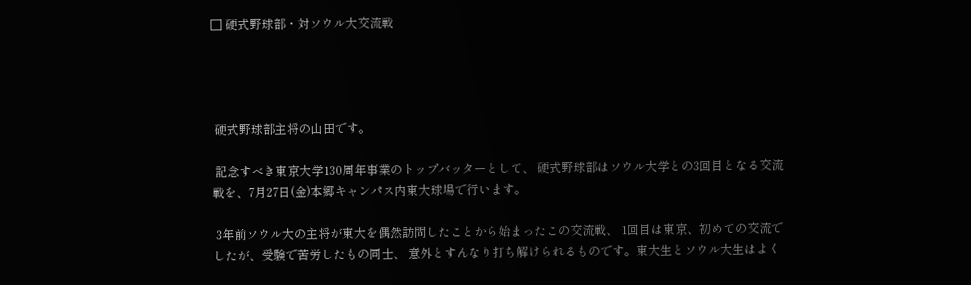□ 硬式野球部・対ソウル大交流戦




 硬式野球部主将の山田です。

 記念すべき東京大学130周年事業のトップバッターとして、 硬式野球部はソウル大学との3回目となる交流戦を、7月27日(金)本郷キャンパス内東大球場で行います。

 3年前ソウル大の主将が東大を偶然訪問したことから始まったこの交流戦、 1回目は東京、初めての交流でしたが、受験で苦労したもの同士、 意外とすんなり打ち解けられるものです。東大生とソウル大生はよく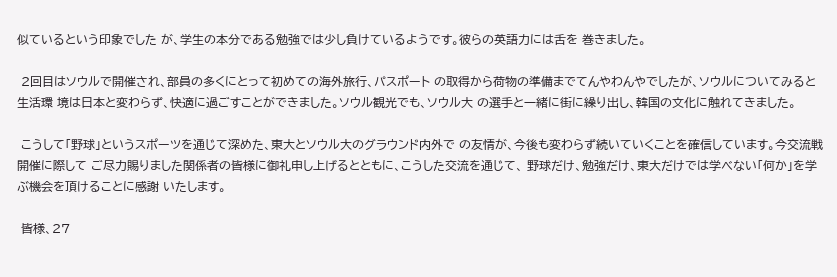似ているという印象でした が、学生の本分である勉強では少し負けているようです。彼らの英語力には舌を 巻きました。

 2回目はソウルで開催され、部員の多くにとって初めての海外旅行、パスポート の取得から荷物の準備までてんやわんやでしたが、ソウルについてみると生活環 境は日本と変わらず、快適に過ごすことができました。ソウル観光でも、ソウル大 の選手と一緒に街に繰り出し、韓国の文化に触れてきました。

 こうして「野球」というスポーツを通じて深めた、東大とソウル大のグラウンド内外で の友情が、今後も変わらず続いていくことを確信しています。今交流戦開催に際して ご尽力賜りました関係者の皆様に御礼申し上げるとともに、こうした交流を通じて、 野球だけ、勉強だけ、東大だけでは学べない「何か」を学ぶ機会を頂けることに感謝 いたします。

 皆様、27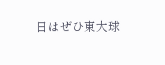日はぜひ東大球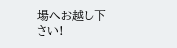場へお越し下さい!